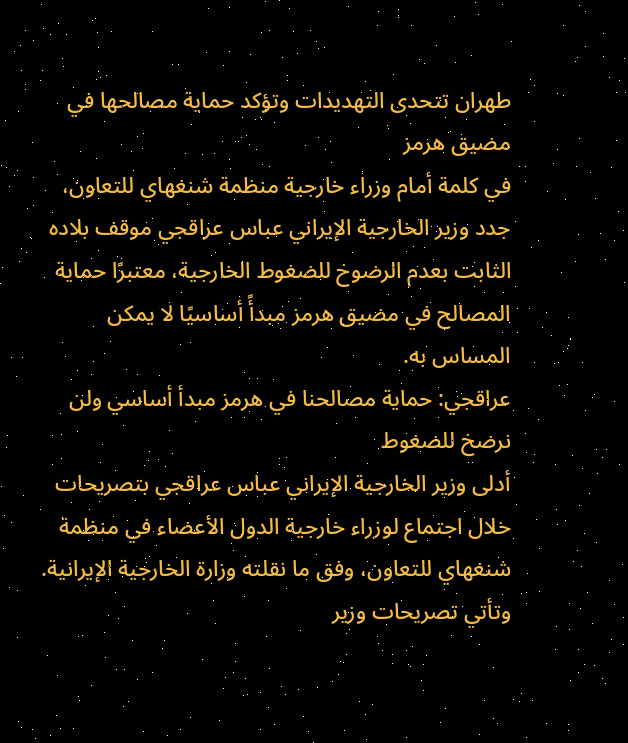طهران تتحدى التهديدات وتؤكد حماية مصالحها في مضيق هرمز
في كلمة أمام وزراء خارجية منظمة شنغهاي للتعاون، جدد وزير الخارجية الإيراني عباس عراقجي موقف بلاده الثابت بعدم الرضوخ للضغوط الخارجية، معتبرًا حماية المصالح في مضيق هرمز مبدأً أساسيًا لا يمكن المساس به.
عراقجي: حماية مصالحنا في هرمز مبدأ أساسي ولن نرضخ للضغوط
أدلى وزير الخارجية الإيراني عباس عراقجي بتصريحات خلال اجتماع لوزراء خارجية الدول الأعضاء في منظمة شنغهاي للتعاون، وفق ما نقلته وزارة الخارجية الإيرانية.
وتأتي تصريحات وزير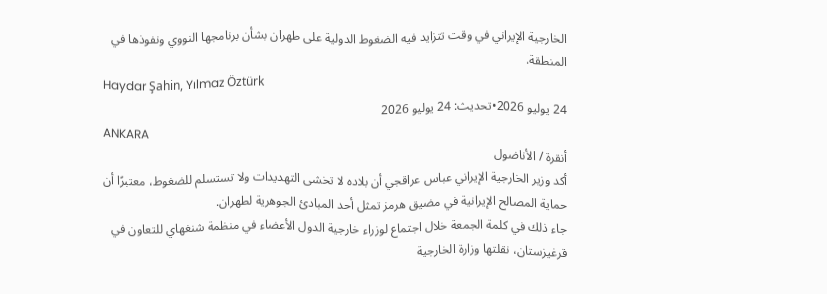الخارجية الإيراني في وقت تتزايد فيه الضغوط الدولية على طهران بشأن برنامجها النووي ونفوذها في المنطقة.
Haydar Şahin, Yılmaz Öztürk
24 يوليو 2026•تحديث: 24 يوليو 2026
ANKARA
أنقرة / الأناضول
أكد وزير الخارجية الإيراني عباس عراقجي أن بلاده لا تخشى التهديدات ولا تستسلم للضغوط، معتبرًا أن حماية المصالح الإيرانية في مضيق هرمز تمثل أحد المبادئ الجوهرية لطهران.
جاء ذلك في كلمة الجمعة خلال اجتماع لوزراء خارجية الدول الأعضاء في منظمة شنغهاي للتعاون في قرغيزستان، نقلتها وزارة الخارجية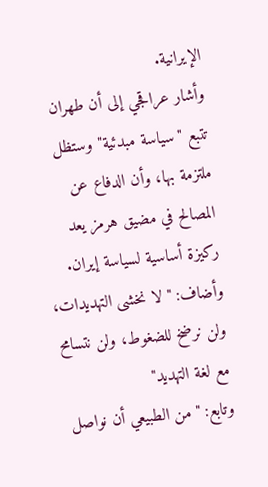الإيرانية.
وأشار عراقجي إلى أن طهران تتبع "سياسة مبدئية" وستظل ملتزمة بها، وأن الدفاع عن المصالح في مضيق هرمز يعد ركيزة أساسية لسياسة إيران.
وأضاف: "لا نخشى التهديدات، ولن نرضخ للضغوط، ولن نتسامح مع لغة التهديد"
وتابع: "من الطبيعي أن نواصل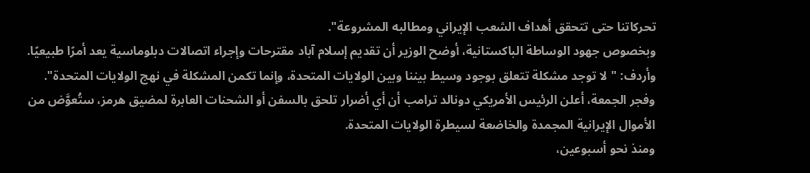تحركاتنا حتى تتحقق أهداف الشعب الإيراني ومطالبه المشروعة".
وبخصوص جهود الوساطة الباكستانية، أوضح الوزير أن تقديم إسلام آباد مقترحات وإجراء اتصالات دبلوماسية يعد أمرًا طبيعيًا.
وأردف: "لا توجد مشكلة تتعلق بوجود وسيط بيننا وبين الولايات المتحدة، وإنما تكمن المشكلة في نهج الولايات المتحدة".
وفجر الجمعة، أعلن الرئيس الأمريكي دونالد ترامب أن أي أضرار تلحق بالسفن أو الشحنات العابرة لمضيق هرمز، ستُعوَّض من الأموال الإيرانية المجمدة والخاضعة لسيطرة الولايات المتحدة.
ومنذ نحو أسبوعين،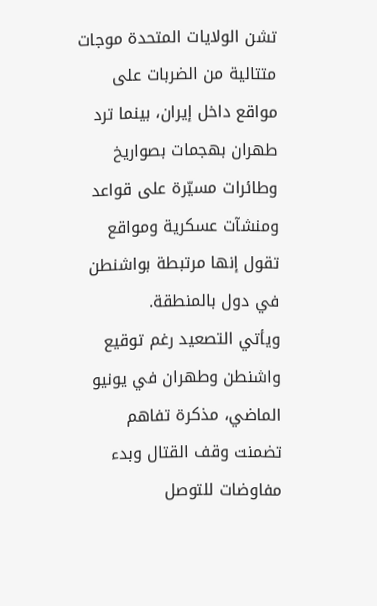تشن الولايات المتحدة موجات متتالية من الضربات على مواقع داخل إيران، بينما ترد طهران بهجمات بصواريخ وطائرات مسيّرة على قواعد ومنشآت عسكرية ومواقع تقول إنها مرتبطة بواشنطن في دول بالمنطقة.
ويأتي التصعيد رغم توقيع واشنطن وطهران في يونيو الماضي، مذكرة تفاهم تضمنت وقف القتال وبدء مفاوضات للتوصل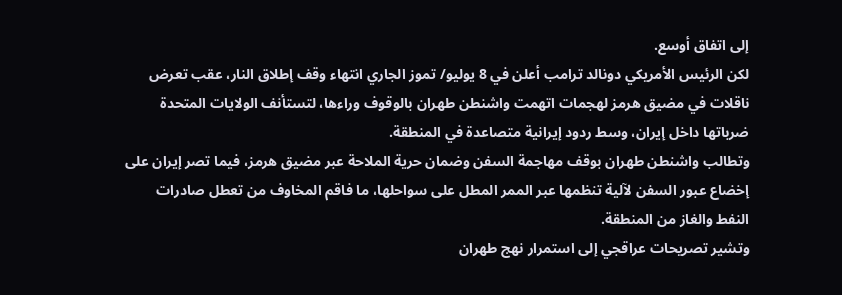إلى اتفاق أوسع.
لكن الرئيس الأمريكي دونالد ترامب أعلن في 8 يوليو/ تموز الجاري انتهاء وقف إطلاق النار، عقب تعرض ناقلات في مضيق هرمز لهجمات اتهمت واشنطن طهران بالوقوف وراءها، لتستأنف الولايات المتحدة ضرباتها داخل إيران، وسط ردود إيرانية متصاعدة في المنطقة.
وتطالب واشنطن طهران بوقف مهاجمة السفن وضمان حرية الملاحة عبر مضيق هرمز، فيما تصر إيران على إخضاع عبور السفن لآلية تنظمها عبر الممر المطل على سواحلها، ما فاقم المخاوف من تعطل صادرات النفط والغاز من المنطقة.
وتشير تصريحات عراقجي إلى استمرار نهج طهران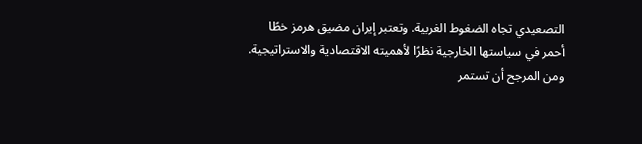التصعيدي تجاه الضغوط الغربية. وتعتبر إيران مضيق هرمز خطًا أحمر في سياستها الخارجية نظرًا لأهميته الاقتصادية والاستراتيجية. ومن المرجح أن تستمر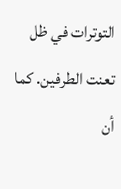التوترات في ظل تعنت الطرفين. كما أن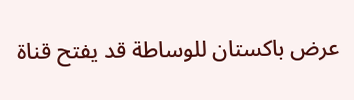عرض باكستان للوساطة قد يفتح قناة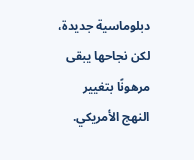دبلوماسية جديدة، لكن نجاحها يبقى مرهونًا بتغيير النهج الأمريكي.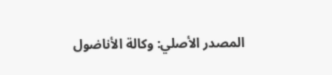المصدر الأصلي: وكالة الأناضول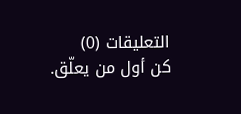التعليقات (0)
كن أول من يعلّق.